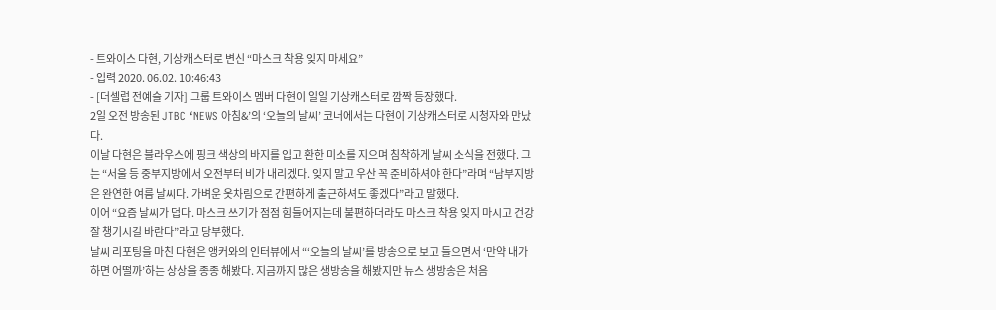- 트와이스 다현, 기상캐스터로 변신 “마스크 착용 잊지 마세요”
- 입력 2020. 06.02. 10:46:43
- [더셀럽 전예슬 기자] 그룹 트와이스 멤버 다현이 일일 기상캐스터로 깜짝 등장했다.
2일 오전 방송된 JTBC ‘NEWS 아침&’의 ‘오늘의 날씨’ 코너에서는 다현이 기상캐스터로 시청자와 만났다.
이날 다현은 블라우스에 핑크 색상의 바지를 입고 환한 미소를 지으며 침착하게 날씨 소식을 전했다. 그는 “서울 등 중부지방에서 오전부터 비가 내리겠다. 잊지 말고 우산 꼭 준비하셔야 한다”라며 “남부지방은 완연한 여름 날씨다. 가벼운 옷차림으로 간편하게 출근하셔도 좋겠다”라고 말했다.
이어 “요즘 날씨가 덥다. 마스크 쓰기가 점점 힘들어지는데 불편하더라도 마스크 착용 잊지 마시고 건강 잘 챙기시길 바란다”라고 당부했다.
날씨 리포팅을 마친 다현은 앵커와의 인터뷰에서 “‘오늘의 날씨’를 방송으로 보고 들으면서 ‘만약 내가 하면 어떨까’하는 상상을 종종 해봤다. 지금까지 많은 생방송을 해봤지만 뉴스 생방송은 처음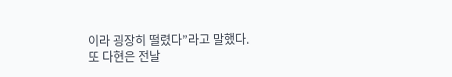이라 굉장히 떨렸다”라고 말했다.
또 다현은 전날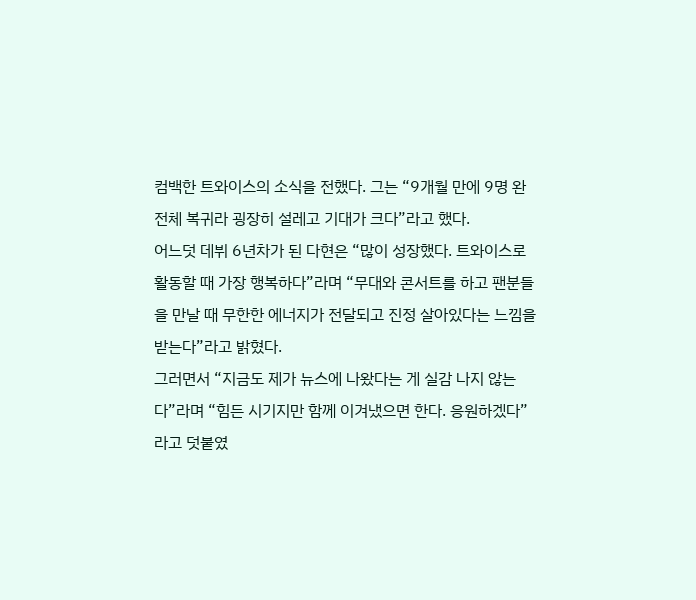컴백한 트와이스의 소식을 전했다. 그는 “9개월 만에 9명 완전체 복귀라 굉장히 설레고 기대가 크다”라고 했다.
어느덧 데뷔 6년차가 된 다현은 “많이 성장했다. 트와이스로 활동할 때 가장 행복하다”라며 “무대와 콘서트를 하고 팬분들을 만날 때 무한한 에너지가 전달되고 진정 살아있다는 느낌을 받는다”라고 밝혔다.
그러면서 “지금도 제가 뉴스에 나왔다는 게 실감 나지 않는다”라며 “힘든 시기지만 함께 이겨냈으면 한다. 응원하겠다”라고 덧붙였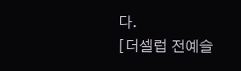다.
[더셀럽 전예슬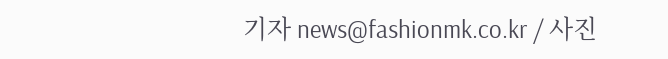기자 news@fashionmk.co.kr / 사진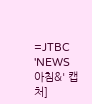=JTBC 'NEWS 아침&' 캡처]